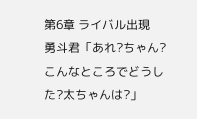第6章 ライバル出現
勇斗君「あれ?ちゃん?こんなところでどうした?太ちゃんは?」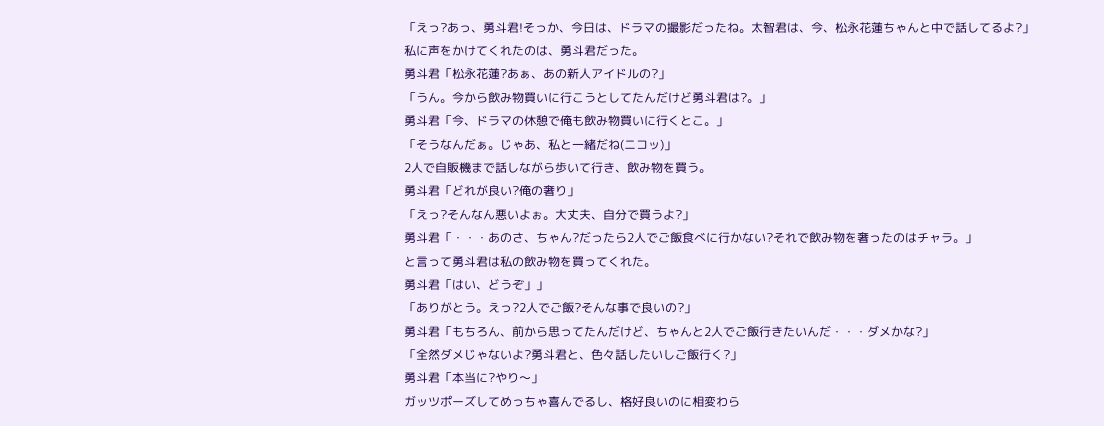「えっ?あっ、勇斗君!そっか、今日は、ドラマの撮影だったね。太智君は、今、松永花蓮ちゃんと中で話してるよ?」
私に声をかけてくれたのは、勇斗君だった。
勇斗君「松永花蓮?あぁ、あの新人アイドルの?」
「うん。今から飲み物買いに行こうとしてたんだけど勇斗君は?。」
勇斗君「今、ドラマの休憩で俺も飲み物買いに行くとこ。」
「そうなんだぁ。じゃあ、私と一緒だね(ニコッ)」
2人で自販機まで話しながら歩いて行き、飲み物を買う。
勇斗君「どれが良い?俺の奢り」
「えっ?そんなん悪いよぉ。大丈夫、自分で買うよ?」
勇斗君「・・・あのさ、ちゃん?だったら2人でご飯食べに行かない?それで飲み物を奢ったのはチャラ。」
と言って勇斗君は私の飲み物を買ってくれた。
勇斗君「はい、どうぞ」」
「ありがとう。えっ?2人でご飯?そんな事で良いの?」
勇斗君「もちろん、前から思ってたんだけど、ちゃんと2人でご飯行きたいんだ・・・ダメかな?」
「全然ダメじゃないよ?勇斗君と、色々話したいしご飯行く?」
勇斗君「本当に?やり〜」
ガッツポーズしてめっちゃ喜んでるし、格好良いのに相変わら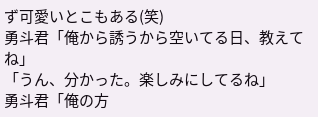ず可愛いとこもある(笑)
勇斗君「俺から誘うから空いてる日、教えてね」
「うん、分かった。楽しみにしてるね」
勇斗君「俺の方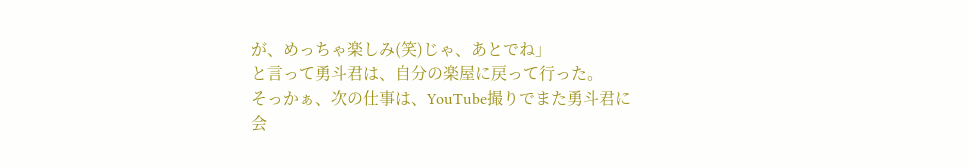が、めっちゃ楽しみ(笑)じゃ、あとでね」
と言って勇斗君は、自分の楽屋に戻って行った。
そっかぁ、次の仕事は、YouTube撮りでまた勇斗君に会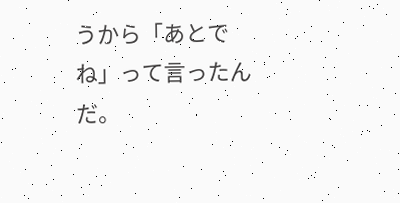うから「あとでね」って言ったんだ。